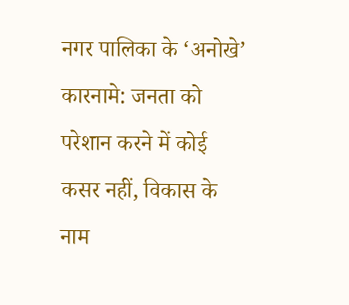नगर पालिका के ‘अनोखे’ कारनामे: जनता को परेशान करने में कोई कसर नहीं, विकास के नाम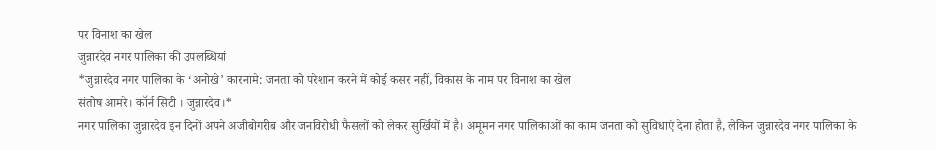पर विनाश का खेल
जुन्नारदेव नगर पालिका की उपलब्धियां
*जुन्नारदेव नगर पालिका के ‘अनोखे’ कारनामे: जनता को परेशान करने में कोई कसर नहीं, विकास के नाम पर विनाश का खेल
संतोष आमरे। कॉर्न सिटी । जुन्नारदेव।*
नगर पालिका जुन्नारदेव इन दिनों अपने अजीबोगरीब और जनविरोधी फैसलों को लेकर सुर्खियों में है। अमूमन नगर पालिकाओं का काम जनता को सुविधाएं देना होता है, लेकिन जुन्नारदेव नगर पालिका के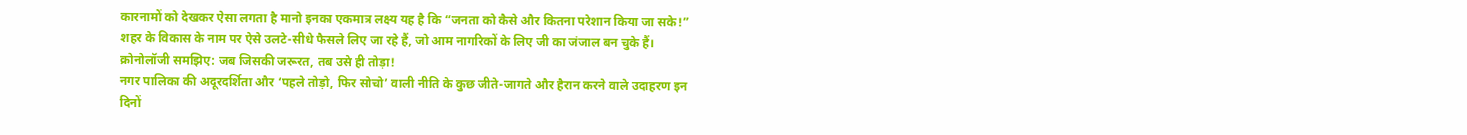कारनामों को देखकर ऐसा लगता है मानो इनका एकमात्र लक्ष्य यह है कि “जनता को कैसे और कितना परेशान किया जा सके!” शहर के विकास के नाम पर ऐसे उलटे-सीधे फैसले लिए जा रहे हैं, जो आम नागरिकों के लिए जी का जंजाल बन चुके हैं।
क्रोनोलॉजी समझिए: जब जिसकी जरूरत, तब उसे ही तोड़ा!
नगर पालिका की अदूरदर्शिता और ‘पहले तोड़ो, फिर सोचो’ वाली नीति के कुछ जीते-जागते और हैरान करने वाले उदाहरण इन दिनों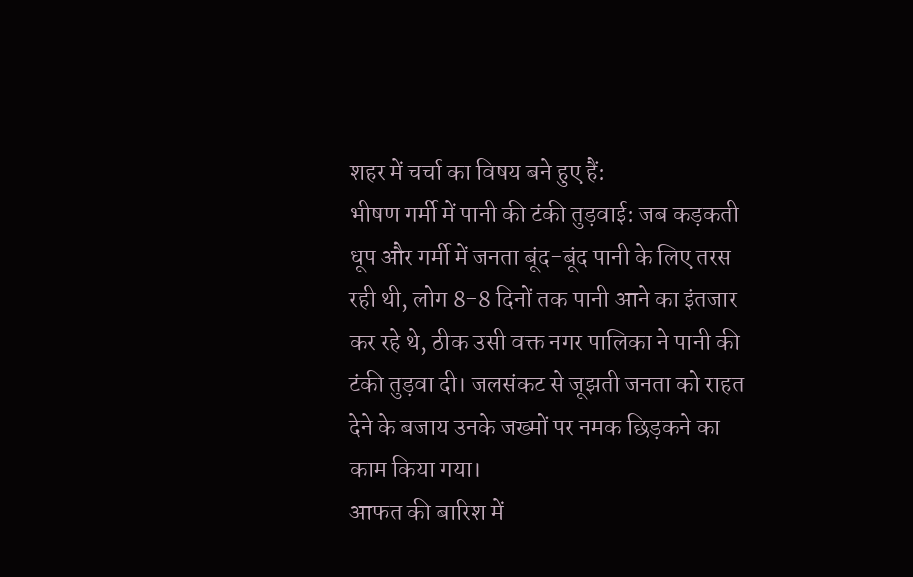शहर में चर्चा का विषय बने हुए हैं:
भीषण गर्मी में पानी की टंकी तुड़वाई: जब कड़कती धूप और गर्मी में जनता बूंद-बूंद पानी के लिए तरस रही थी, लोग 8-8 दिनों तक पानी आने का इंतजार कर रहे थे, ठीक उसी वक्त नगर पालिका ने पानी की टंकी तुड़वा दी। जलसंकट से जूझती जनता को राहत देने के बजाय उनके जख्मों पर नमक छिड़कने का काम किया गया।
आफत की बारिश में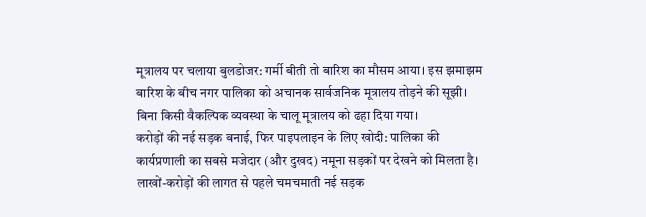मूत्रालय पर चलाया बुलडोजर: गर्मी बीती तो बारिश का मौसम आया। इस झमाझम बारिश के बीच नगर पालिका को अचानक सार्वजनिक मूत्रालय तोड़ने की सूझी। बिना किसी वैकल्पिक व्यवस्था के चालू मूत्रालय को ढहा दिया गया।
करोड़ों की नई सड़क बनाई, फिर पाइपलाइन के लिए खोदी: पालिका की कार्यप्रणाली का सबसे मजेदार (और दुखद) नमूना सड़कों पर देखने को मिलता है। लाखों-करोड़ों की लागत से पहले चमचमाती नई सड़क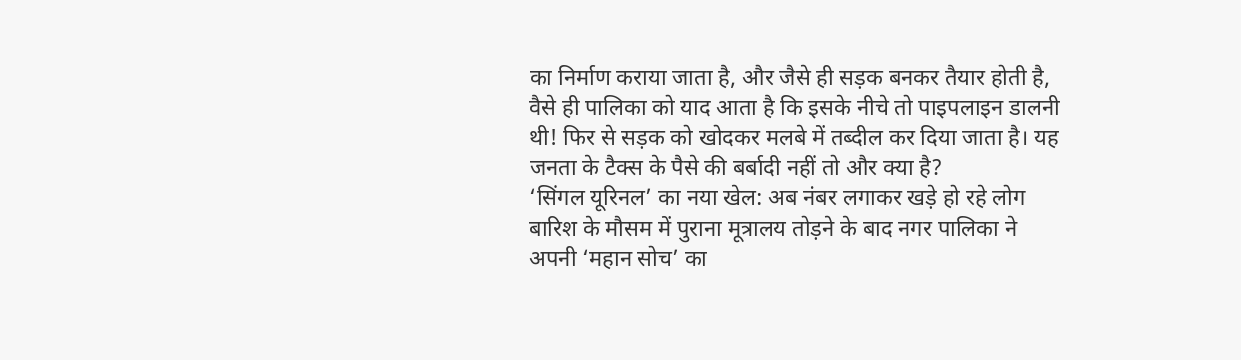का निर्माण कराया जाता है, और जैसे ही सड़क बनकर तैयार होती है, वैसे ही पालिका को याद आता है कि इसके नीचे तो पाइपलाइन डालनी थी! फिर से सड़क को खोदकर मलबे में तब्दील कर दिया जाता है। यह जनता के टैक्स के पैसे की बर्बादी नहीं तो और क्या है?
‘सिंगल यूरिनल’ का नया खेल: अब नंबर लगाकर खड़े हो रहे लोग
बारिश के मौसम में पुराना मूत्रालय तोड़ने के बाद नगर पालिका ने अपनी ‘महान सोच’ का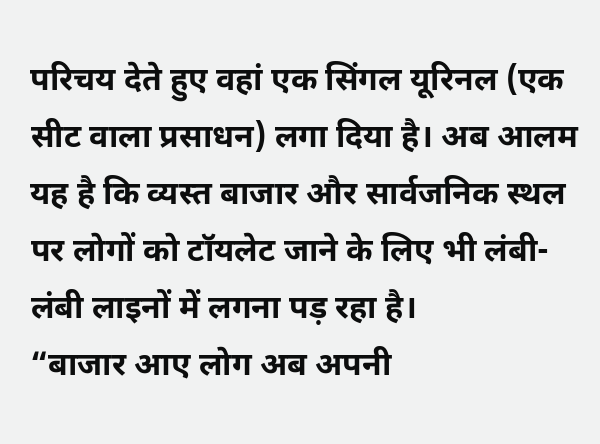परिचय देते हुए वहां एक सिंगल यूरिनल (एक सीट वाला प्रसाधन) लगा दिया है। अब आलम यह है कि व्यस्त बाजार और सार्वजनिक स्थल पर लोगों को टॉयलेट जाने के लिए भी लंबी-लंबी लाइनों में लगना पड़ रहा है।
“बाजार आए लोग अब अपनी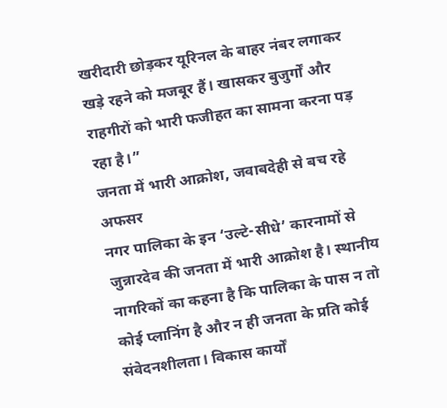खरीदारी छोड़कर यूरिनल के बाहर नंबर लगाकर खड़े रहने को मजबूर हैं। खासकर बुजुर्गों और राहगीरों को भारी फजीहत का सामना करना पड़ रहा है।”
जनता में भारी आक्रोश, जवाबदेही से बच रहे अफसर
नगर पालिका के इन ‘उल्टे-सीधे’ कारनामों से जुन्नारदेव की जनता में भारी आक्रोश है। स्थानीय नागरिकों का कहना है कि पालिका के पास न तो कोई प्लानिंग है और न ही जनता के प्रति कोई संवेदनशीलता। विकास कार्यों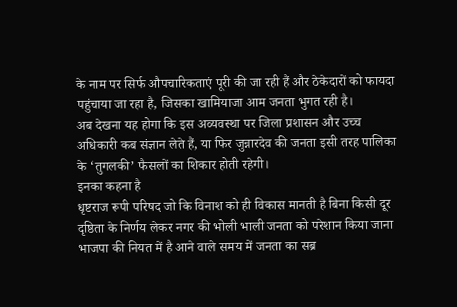के नाम पर सिर्फ औपचारिकताएं पूरी की जा रही हैं और ठेकेदारों को फायदा पहुंचाया जा रहा है, जिसका खामियाजा आम जनता भुगत रही है।
अब देखना यह होगा कि इस अव्यवस्था पर जिला प्रशासन और उच्च अधिकारी कब संज्ञान लेते हैं, या फिर जुन्नारदेव की जनता इसी तरह पालिका के ‘तुगलकी’ फैसलों का शिकार होती रहेगी।
इनका कहना है
धृष्टराज रूपी परिषद जो कि विनाश को ही विकास मानती है बिना किसी दूर दृष्ठिता के निर्णय लेकर नगर की भोली भाली जनता को परेशान किया जाना भाजपा की नियत में है आने वाले समय में जनता का सब्र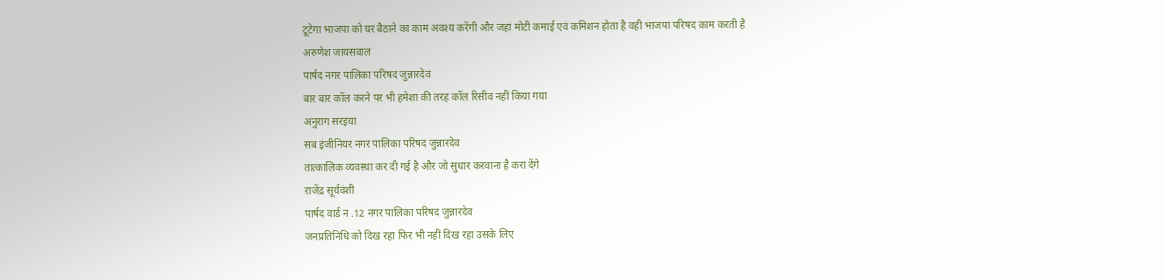टूटेगा भाजपा को घर बैठाने का काम अवश्य करेंगी और जहां मोटी कमाई एवं कमिशन होता है वही भाजपा परिषद काम करती है
अरुणेश जायसवाल
पार्षद नगर पालिका परिषद जुन्नारदेव
बार बार कॉल करने पर भी हमेशा की तरह कॉल रिसीव नहीं किया गया
अनुराग सरइया
सब इंजीनियर नगर पालिका परिषद जुन्नारदेव
तात्कालिक व्यवस्था कर दी गई है और जो सुधार करवाना है करा देंगे
राजेंद्र सूर्यवंशी
पार्षद वार्ड न .12 नगर पालिका परिषद जुन्नारदेव
जनप्रतिनिधि को दिख रहा फिर भी नहीं दिख रहा उसके लिए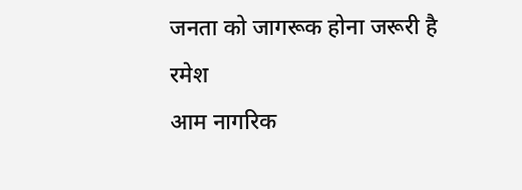जनता को जागरूक होना जरूरी है
रमेश
आम नागरिक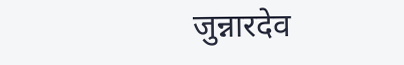जुन्नारदेव